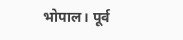भोपाल। पूर्व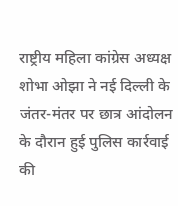राष्ट्रीय महिला कांग्रेस अध्यक्ष शोभा ओझा ने नई दिल्ली के जंतर-मंतर पर छात्र आंदोलन के दौरान हुई पुलिस कार्रवाई की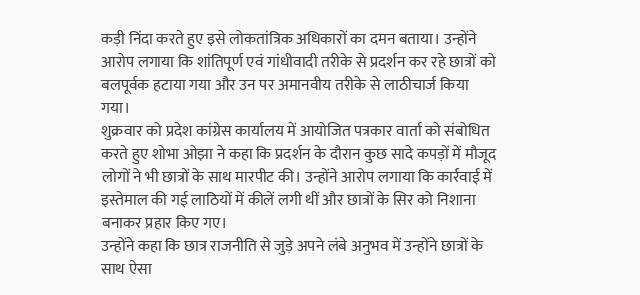कड़ी निंदा करते हुए इसे लोकतांत्रिक अधिकारों का दमन बताया। उन्होंने आरोप लगाया कि शांतिपूर्ण एवं गांधीवादी तरीके से प्रदर्शन कर रहे छात्रों को बलपूर्वक हटाया गया और उन पर अमानवीय तरीके से लाठीचार्ज किया गया।
शुक्रवार को प्रदेश कांग्रेस कार्यालय में आयोजित पत्रकार वार्ता को संबोधित करते हुए शोभा ओझा ने कहा कि प्रदर्शन के दौरान कुछ सादे कपड़ों में मौजूद लोगों ने भी छात्रों के साथ मारपीट की। उन्होंने आरोप लगाया कि कार्रवाई में इस्तेमाल की गई लाठियों में कीलें लगी थीं और छात्रों के सिर को निशाना बनाकर प्रहार किए गए।
उन्होंने कहा कि छात्र राजनीति से जुड़े अपने लंबे अनुभव में उन्होंने छात्रों के साथ ऐसा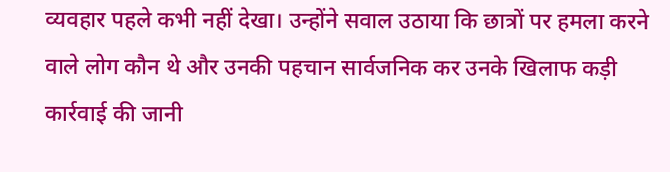व्यवहार पहले कभी नहीं देखा। उन्होंने सवाल उठाया कि छात्रों पर हमला करने वाले लोग कौन थे और उनकी पहचान सार्वजनिक कर उनके खिलाफ कड़ी कार्रवाई की जानी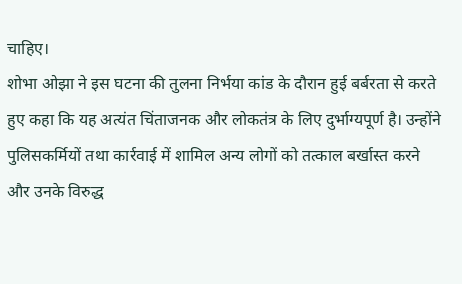चाहिए।
शोभा ओझा ने इस घटना की तुलना निर्भया कांड के दौरान हुई बर्बरता से करते हुए कहा कि यह अत्यंत चिंताजनक और लोकतंत्र के लिए दुर्भाग्यपूर्ण है। उन्होंने पुलिसकर्मियों तथा कार्रवाई में शामिल अन्य लोगों को तत्काल बर्खास्त करने और उनके विरुद्ध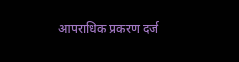आपराधिक प्रकरण दर्ज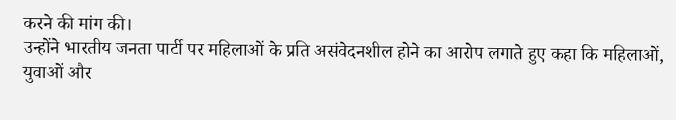करने की मांग की।
उन्होंने भारतीय जनता पार्टी पर महिलाओं के प्रति असंवेदनशील होने का आरोप लगाते हुए कहा कि महिलाओं, युवाओं और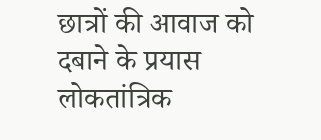छात्रों की आवाज को दबाने के प्रयास लोकतांत्रिक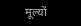मूल्यों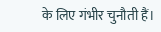के लिए गंभीर चुनौती हैं।